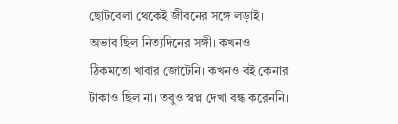ছোটবেলা থেকেই জীবনের সঙ্গে লড়াই। অভাব ছিল নিত্যদিনের সঙ্গী। কখনও ঠিকমতো খাবার জোটেনি। কখনও বই কেনার টাকাও ছিল না। তবুও স্বপ্ন দেখা বন্ধ করেননি।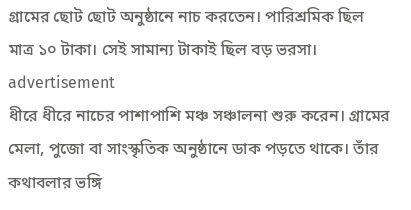গ্রামের ছোট ছোট অনুষ্ঠানে নাচ করতেন। পারিশ্রমিক ছিল মাত্র ১০ টাকা। সেই সামান্য টাকাই ছিল বড় ভরসা।
advertisement
ধীরে ধীরে নাচের পাশাপাশি মঞ্চ সঞ্চালনা শুরু করেন। গ্রামের মেলা, পুজো বা সাংস্কৃতিক অনুষ্ঠানে ডাক পড়তে থাকে। তাঁর কথাবলার ভঙ্গি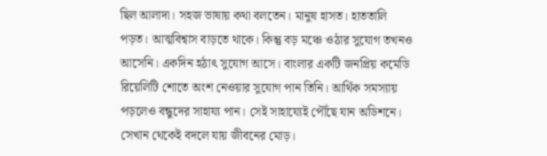ছিল আলাদা। সহজ ভাষায় কথা বলতেন। মানুষ হাসত। হাততালি পড়ত। আত্মবিশ্বাস বাড়তে থাকে। কিন্তু বড় মঞ্চে ওঠার সুযোগ তখনও আসেনি। একদিন হঠাৎ সুযোগ আসে। বাংলার একটি জনপ্রিয় কমেডি রিয়েলিটি শোতে অংশ নেওয়ার সুযোগ পান তিনি। আর্থিক সমস্যায় পড়লেও বন্ধুদের সাহায্য পান। সেই সাহায্যেই পৌঁছে যান অডিশনে। সেখান থেকেই বদলে যায় জীবনের মোড়।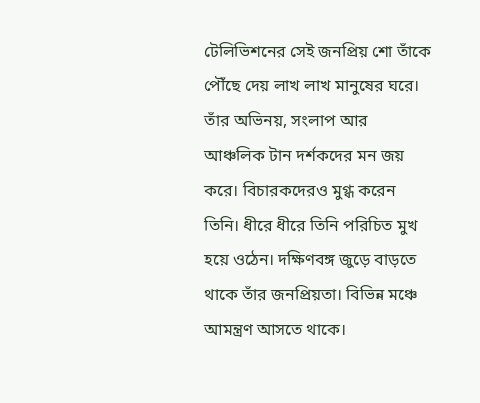টেলিভিশনের সেই জনপ্রিয় শো তাঁকে পৌঁছে দেয় লাখ লাখ মানুষের ঘরে। তাঁর অভিনয়, সংলাপ আর আঞ্চলিক টান দর্শকদের মন জয় করে। বিচারকদেরও মুগ্ধ করেন তিনি। ধীরে ধীরে তিনি পরিচিত মুখ হয়ে ওঠেন। দক্ষিণবঙ্গ জুড়ে বাড়তে থাকে তাঁর জনপ্রিয়তা। বিভিন্ন মঞ্চে আমন্ত্রণ আসতে থাকে।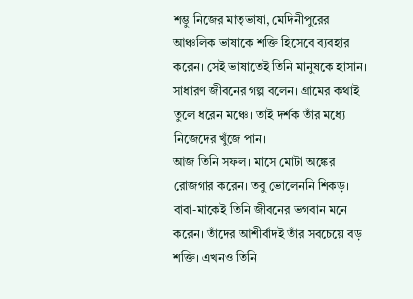শম্ভু নিজের মাতৃভাষা, মেদিনীপুরের আঞ্চলিক ভাষাকে শক্তি হিসেবে ব্যবহার করেন। সেই ভাষাতেই তিনি মানুষকে হাসান। সাধারণ জীবনের গল্প বলেন। গ্রামের কথাই তুলে ধরেন মঞ্চে। তাই দর্শক তাঁর মধ্যে নিজেদের খুঁজে পান।
আজ তিনি সফল। মাসে মোটা অঙ্কের রোজগার করেন। তবু ভোলেননি শিকড়। বাবা-মাকেই তিনি জীবনের ভগবান মনে করেন। তাঁদের আশীর্বাদই তাঁর সবচেয়ে বড় শক্তি। এখনও তিনি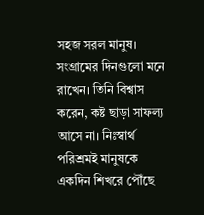সহজ সরল মানুষ। সংগ্রামের দিনগুলো মনে রাখেন। তিনি বিশ্বাস করেন, কষ্ট ছাড়া সাফল্য আসে না। নিঃস্বার্থ পরিশ্রমই মানুষকে একদিন শিখরে পৌঁছে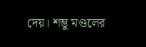দেয়। শম্ভু মণ্ডলের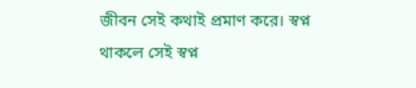জীবন সেই কথাই প্রমাণ করে। স্বপ্ন থাকলে সেই স্বপ্ন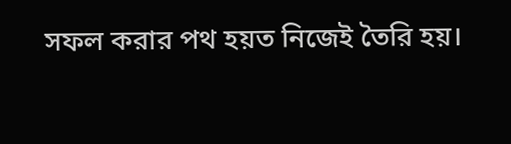সফল করার পথ হয়ত নিজেই তৈরি হয়।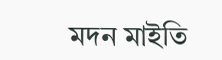মদন মাইতি